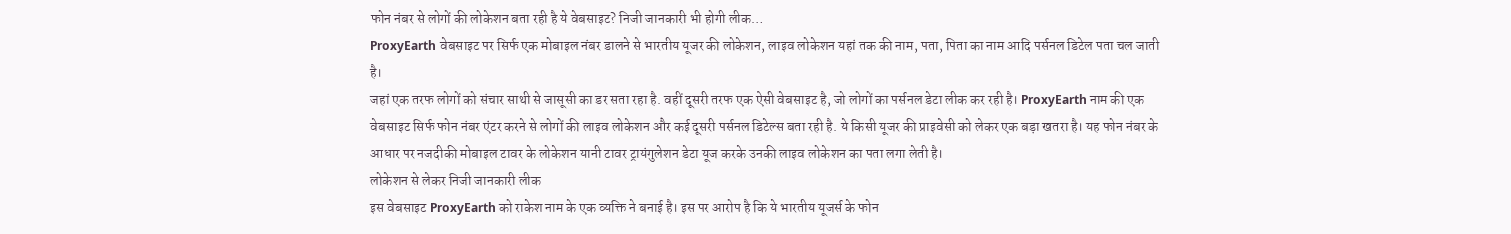फोन नंबर से लोगों की लोकेशन बता रही है ये वेबसाइट? निजी जानकारी भी होगी लीक…
ProxyEarth वेबसाइट पर सिर्फ एक मोबाइल नंबर डालने से भारतीय यूजर की लोकेशन, लाइव लोकेशन यहां तक की नाम, पता, पिता का नाम आदि पर्सनल डिटेल पता चल जाती है।
जहां एक तरफ लोगों को संचार साथी से जासूसी का डर सता रहा है. वहीं दूसरी तरफ एक ऐसी वेबसाइट है, जो लोगों का पर्सनल डेटा लीक कर रही है। ProxyEarth नाम की एक वेबसाइट सिर्फ फोन नंबर एंटर करने से लोगों की लाइव लोकेशन और कई दूसरी पर्सनल डिटेल्स बता रही है. ये किसी यूजर की प्राइवेसी को लेकर एक बड़ा खतरा है। यह फोन नंबर के आधार पर नजदीकी मोबाइल टावर के लोकेशन यानी टावर ट्रायंगुलेशन डेटा यूज करके उनकी लाइव लोकेशन का पता लगा लेती है।
लोकेशन से लेकर निजी जानकारी लीक
इस वेबसाइट ProxyEarth को राकेश नाम के एक व्यक्ति ने बनाई है। इस पर आरोप है कि ये भारतीय यूजर्स के फोन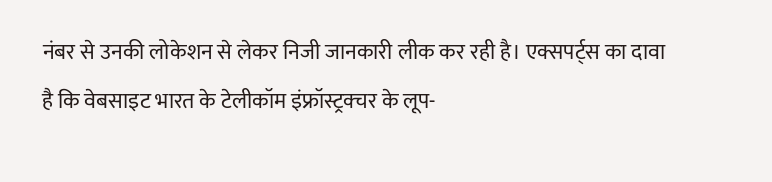नंबर से उनकी लोकेशन से लेकर निजी जानकारी लीक कर रही है। एक्सपर्ट्स का दावा है कि वेबसाइट भारत के टेलीकॉम इंफ्रॉस्ट्रक्चर के लूप-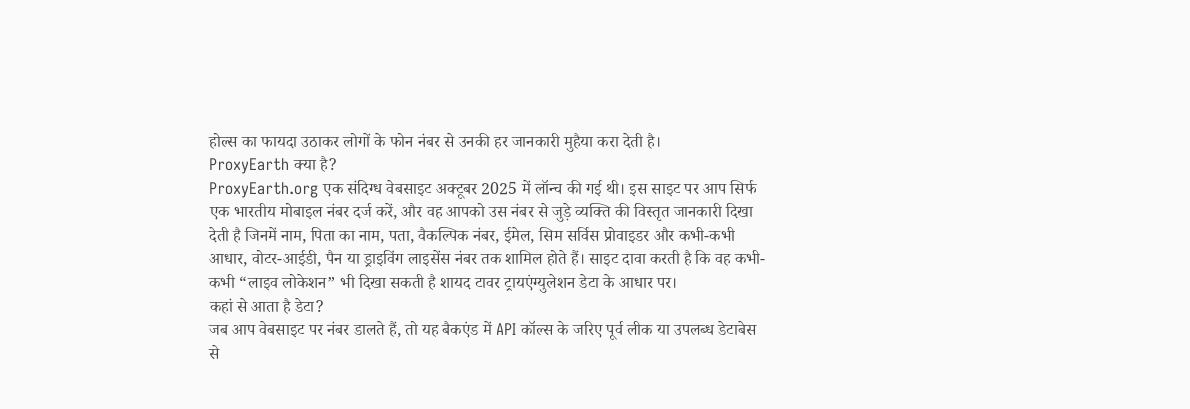होल्स का फायदा उठाकर लोगों के फोन नंबर से उनकी हर जानकारी मुहैया करा देती है।
ProxyEarth क्या है?
ProxyEarth.org एक संदिग्ध वेबसाइट अक्टूबर 2025 में लॉन्च की गई थी। इस साइट पर आप सिर्फ एक भारतीय मोबाइल नंबर दर्ज करें, और वह आपको उस नंबर से जुड़े व्यक्ति की विस्तृत जानकारी दिखा देती है जिनमें नाम, पिता का नाम, पता, वैकल्पिक नंबर, ईमेल, सिम सर्विस प्रोवाइडर और कभी-कभी आधार, वोटर-आईडी, पैन या ड्राइविंग लाइसेंस नंबर तक शामिल होते हैं। साइट दावा करती है कि वह कभी-कभी “लाइव लोकेशन” भी दिखा सकती है शायद टावर ट्रायएंग्युलेशन डेटा के आधार पर।
कहां से आता है डेटा?
जब आप वेबसाइट पर नंबर डालते हैं, तो यह बैकएंड में API कॉल्स के जरिए पूर्व लीक या उपलब्ध डेटाबेस से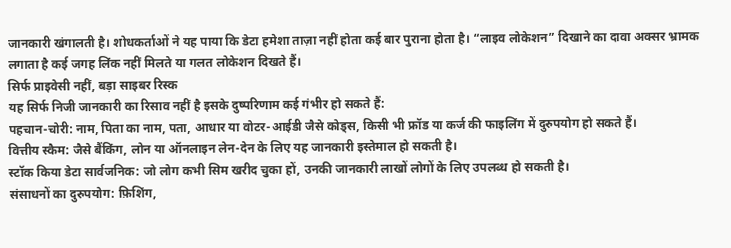जानकारी खंगालती है। शोधकर्ताओं ने यह पाया कि डेटा हमेशा ताज़ा नहीं होता कई बार पुराना होता है। “लाइव लोकेशन” दिखाने का दावा अक्सर भ्रामक लगाता है कई जगह लिंक नहीं मिलते या गलत लोकेशन दिखते हैं।
सिर्फ प्राइवेसी नहीं, बड़ा साइबर रिस्क
यह सिर्फ निजी जानकारी का रिसाव नहीं है इसके दुष्परिणाम कई गंभीर हो सकते हैं:
पहचान-चोरी: नाम, पिता का नाम, पता, आधार या वोटर-आईडी जैसे कोड्स, किसी भी फ्रॉड या कर्ज की फाइलिंग में दुरुपयोग हो सकते हैं।
वित्तीय स्कैम: जैसे बैंकिंग, लोन या ऑनलाइन लेन-देन के लिए यह जानकारी इस्तेमाल हो सकती है।
स्टॉक किया डेटा सार्वजनिक: जो लोग कभी सिम खरीद चुका हों, उनकी जानकारी लाखों लोगों के लिए उपलब्ध हो सकती है।
संसाधनों का दुरुपयोग: फ़िशिंग,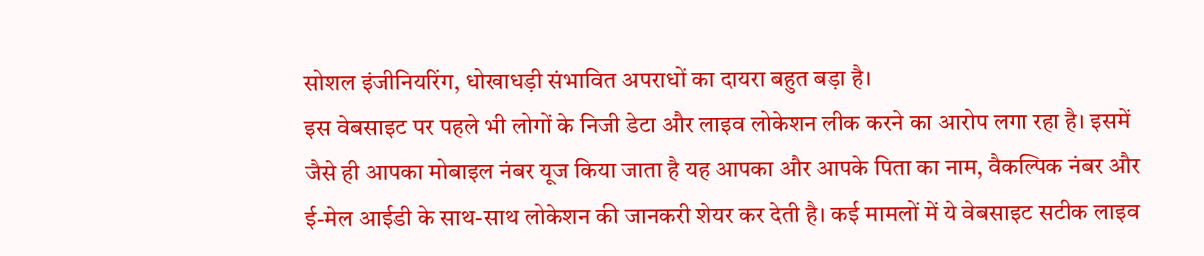सोशल इंजीनियरिंग, धोखाधड़ी संभावित अपराधों का दायरा बहुत बड़ा है।
इस वेबसाइट पर पहले भी लोगों के निजी डेटा और लाइव लोकेशन लीक करने का आरोप लगा रहा है। इसमें जैसे ही आपका मोबाइल नंबर यूज किया जाता है यह आपका और आपके पिता का नाम, वैकल्पिक नंबर और ई-मेल आईडी के साथ-साथ लोकेशन की जानकरी शेयर कर देती है। कई मामलों में ये वेबसाइट सटीक लाइव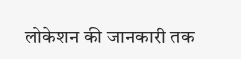लोकेशन की जानकारी तक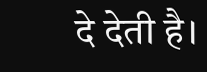दे देती है।